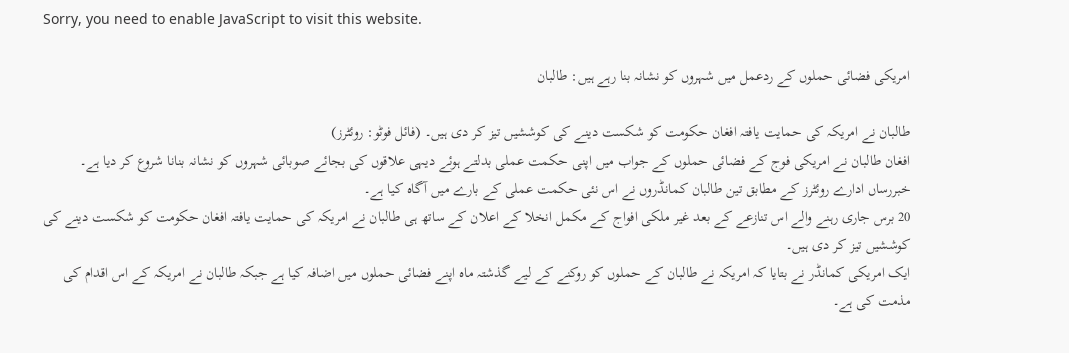Sorry, you need to enable JavaScript to visit this website.

امریکی فضائی حملوں کے ردعمل میں شہروں کو نشانہ بنا رہے ہیں: طالبان

طالبان نے امریکہ کی حمایت یافتہ افغان حکومت کو شکست دینے کی کوششیں تیز کر دی ہیں۔ (فائل فوٹو: روئٹرز)
افغان طالبان نے امریکی فوج کے فضائی حملوں کے جواب میں اپنی حکمت عملی بدلتے ہوئے دیہی علاقوں کی بجائے صوبائی شہروں کو نشانہ بنانا شروع کر دیا ہے۔
خبررساں ادارے روئٹرز کے مطابق تین طالبان کمانڈروں نے اس نئی حکمت عملی کے بارے میں آگاہ کیا ہے۔
20 برس جاری رہنے والے اس تنازعے کے بعد غیر ملکی افواج کے مکمل انخلا کے اعلان کے ساتھ ہی طالبان نے امریکہ کی حمایت یافتہ افغان حکومت کو شکست دینے کی کوششیں تیز کر دی ہیں۔
ایک امریکی کمانڈر نے بتایا کہ امریکہ نے طالبان کے حملوں کو روکنے کے لیے گذشتہ ماہ اپنے فضائی حملوں میں اضافہ کیا ہے جبکہ طالبان نے امریکہ کے اس اقدام کی مذمت کی ہے۔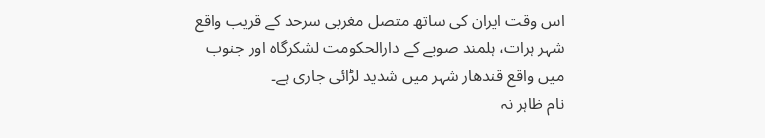اس وقت ایران کی ساتھ متصل مغربی سرحد کے قریب واقع شہر ہرات، ہلمند صوبے کے دارالحکومت لشکرگاہ اور جنوب میں واقع قندھار شہر میں شدید لڑائی جاری ہے۔
نام ظاہر نہ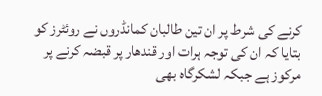کرنے کی شرط پر ان تین طالبان کمانڈروں نے روئٹرز کو بتایا کہ ان کی توجہ ہرات اور قندھار پر قبضہ کرنے پر مرکوز ہے جبکہ لشکرگاہ بھی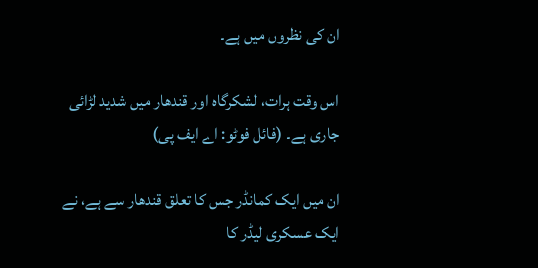ان کی نظروں میں ہے۔

اس وقت ہرات، لشکرگاہ اور قندھار میں شدید لڑائی جاری ہے۔ (فائل فوٹو: اے ایف پی)

ان میں ایک کمانڈر جس کا تعلق قندھار سے ہے، نے ایک عسکری لیڈر کا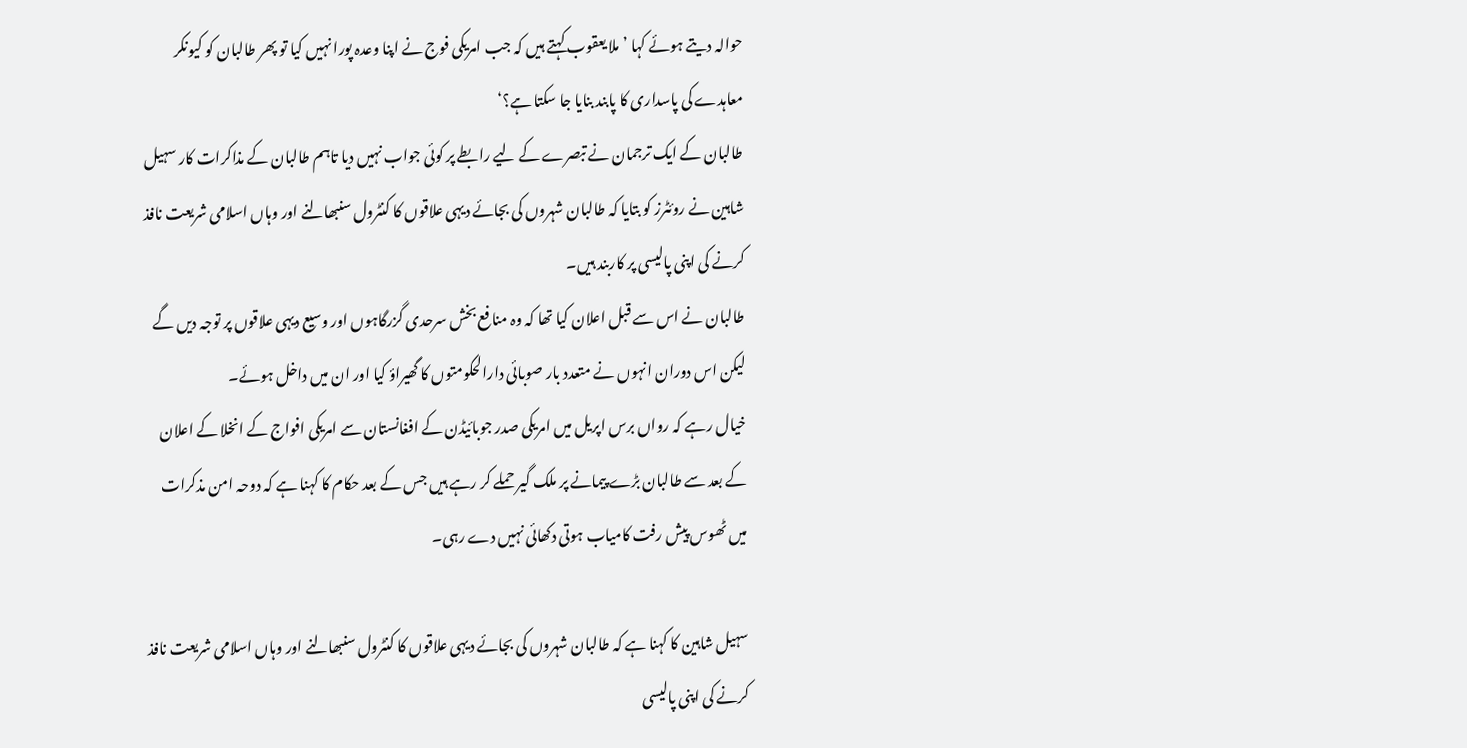حوالہ دیتے ہوئے کہا ’ملا یعقوب کہتے ہیں کہ جب امریکی فوج نے اپنا وعدہ پورا نہیں کیا تو پھر طالبان کو کیونکر معاہدے کی پاسداری کا پابند بنایا جا سکتا ہے؟‘
طالبان کے ایک ترجمان نے تبصرے کے لیے رابطے پر کوئی جواب نہیں دیا تاہم طالبان کے مذاکرات کار سہیل شاہین نے روئٹرز کو بتایا کہ طالبان شہروں کی بجائے دیہی علاقوں کا کنٹرول سنبھالنے اور وہاں اسلامی شریعت نافذ کرنے کی اپنی پالیسی پر کاربند ہیں۔
طالبان نے اس سے قبل اعلان کیا تھا کہ وہ منافع بخش سرحدی گزرگاہوں اور وسیع دیہی علاقوں پر توجہ دیں گے لیکن اس دوران انہوں نے متعدد بار صوبائی دارالحکومتوں کا گھیراؤ کیا اور ان میں داخل ہوئے۔
خیال رہے کہ رواں برس اپریل میں امریکی صدر جوبائیڈن کے افغانستان سے امریکی افواج کے انخلا کے اعلان کے بعد سے طالبان بڑے پیمانے پر ملک گیر حملے کر رہے ہیں جس کے بعد حکام کا کہنا ہے کہ دوحہ امن مذکرات میں ٹھوس پیش رفت کامیاب ہوتی دکھائی نہیں دے رہی۔

سہیل شاہین کا کہنا ہے کہ طالبان شہروں کی بجائے دیہی علاقوں کا کنٹرول سنبھالنے اور وہاں اسلامی شریعت نافذ کرنے کی اپنی پالیسی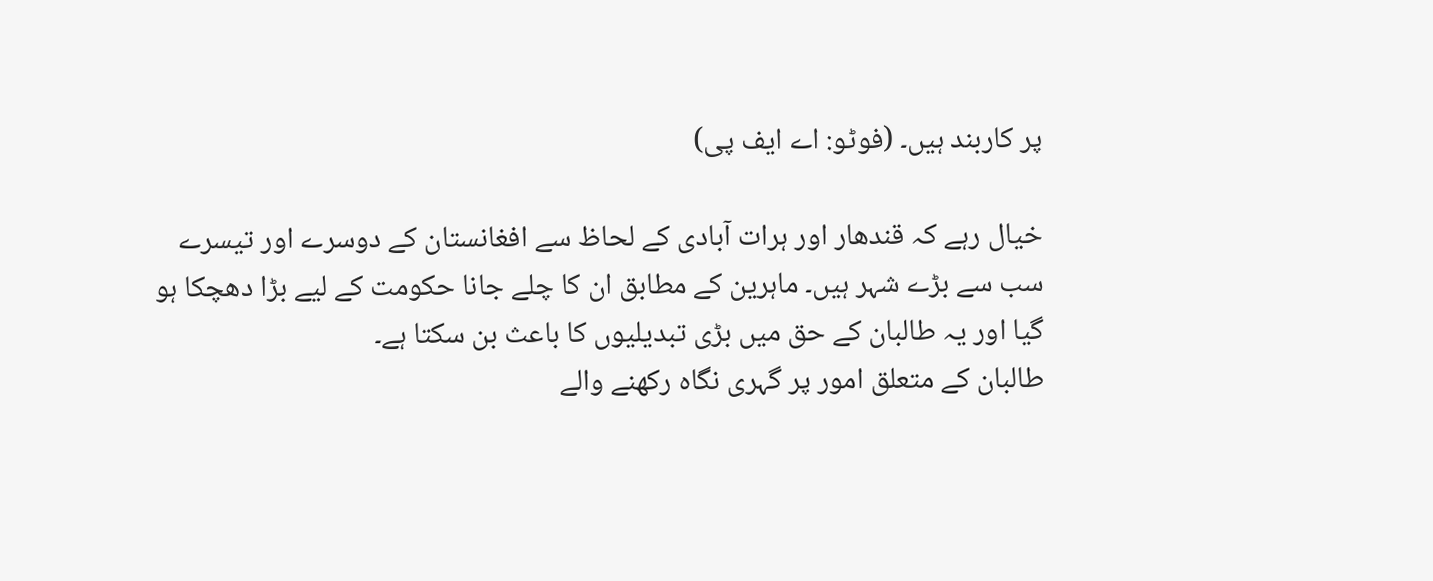پر کاربند ہیں۔ (فوٹو: اے ایف پی)

خیال رہے کہ قندھار اور ہرات آبادی کے لحاظ سے افغانستان کے دوسرے اور تیسرے سب سے بڑے شہر ہیں۔ ماہرین کے مطابق ان کا چلے جانا حکومت کے لیے بڑا دھچکا ہو گیا اور یہ طالبان کے حق میں بڑی تبدیلیوں کا باعث بن سکتا ہے۔
طالبان کے متعلق امور پر گہری نگاہ رکھنے والے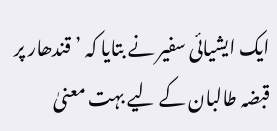ایک ایشیائی سفیر نے بتایا کہ ’قندھار پر قبضہ طالبان کے لیے بہت معنیٰ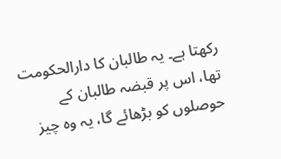رکھتا ہے۔ یہ طالبان کا دارالحکومت تھا، اس پر قبضہ طالبان کے حوصلوں کو بڑھائے گا، یہ وہ چیز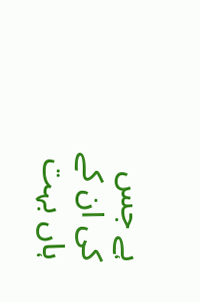ہے جس کی ان کے ہاں بہت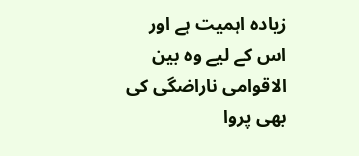زیادہ اہمیت ہے اور اس کے لیے وہ بین الاقوامی ناراضگی کی بھی پروا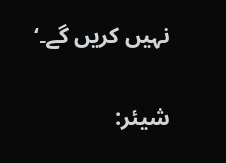نہیں کریں گے۔‘

شیئر: